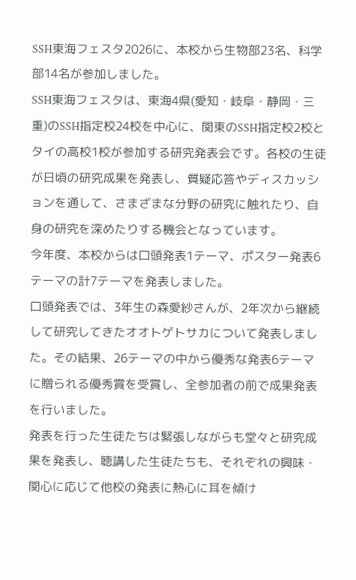SSH東海フェスタ2026に、本校から生物部23名、科学部14名が参加しました。
SSH東海フェスタは、東海4県(愛知・岐阜・静岡・三重)のSSH指定校24校を中心に、関東のSSH指定校2校とタイの高校1校が参加する研究発表会です。各校の生徒が日頃の研究成果を発表し、質疑応答やディスカッションを通して、さまざまな分野の研究に触れたり、自身の研究を深めたりする機会となっています。
今年度、本校からは口頭発表1テーマ、ポスター発表6テーマの計7テーマを発表しました。
口頭発表では、3年生の森愛紗さんが、2年次から継続して研究してきたオオトゲトサカについて発表しました。その結果、26テーマの中から優秀な発表6テーマに贈られる優秀賞を受賞し、全参加者の前で成果発表を行いました。
発表を行った生徒たちは緊張しながらも堂々と研究成果を発表し、聴講した生徒たちも、それぞれの興味・関心に応じて他校の発表に熱心に耳を傾け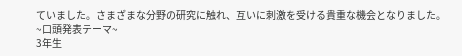ていました。さまざまな分野の研究に触れ、互いに刺激を受ける貴重な機会となりました。
~口頭発表テーマ~
3年生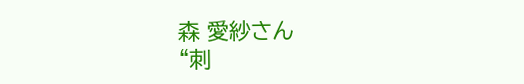森 愛紗さん
“刺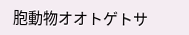胞動物オオトゲトサ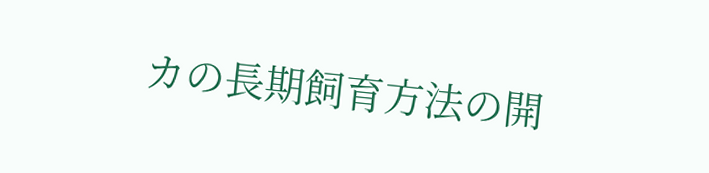カの長期飼育方法の開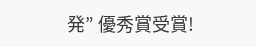発” 優秀賞受賞!